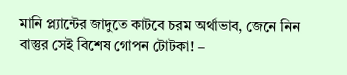মানি প্ল্যান্টের জাদুতে কাটবে চরম অর্থাভাব, জেনে নিন বাস্তুর সেই বিশেষ গোপন টোটকা! –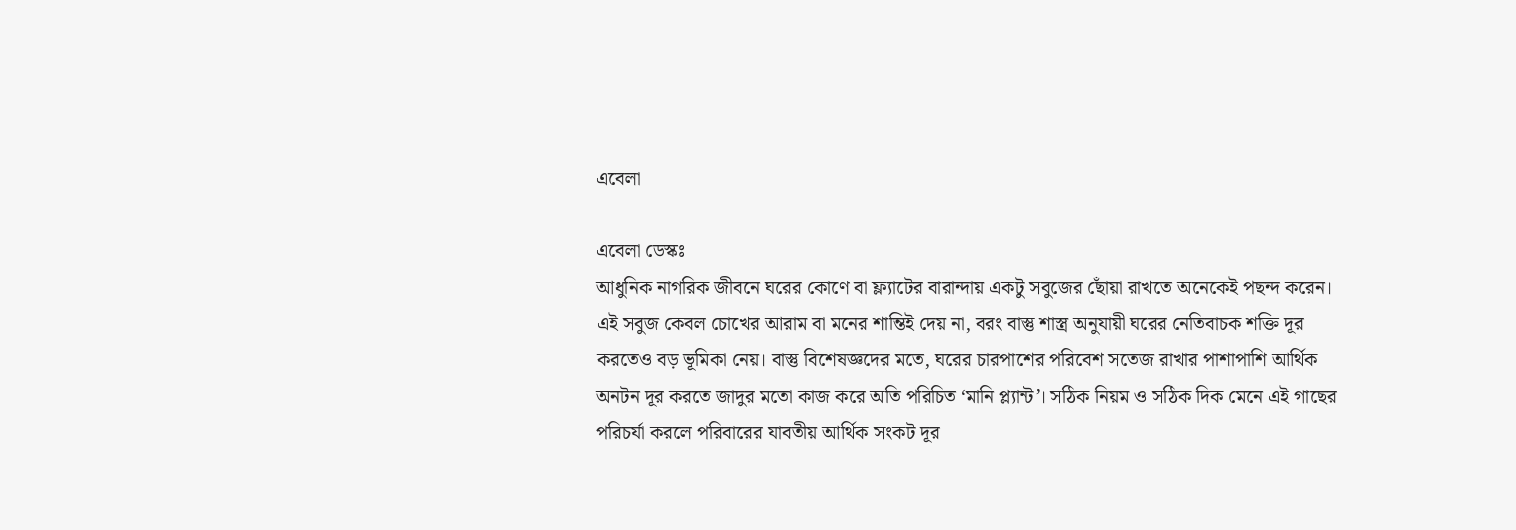এবেলা

এবেলা ডেস্কঃ
আধুনিক নাগরিক জীবনে ঘরের কোণে বা ফ্ল্যাটের বারান্দায় একটু সবুজের ছোঁয়া রাখতে অনেকেই পছন্দ করেন। এই সবুজ কেবল চোখের আরাম বা মনের শান্তিই দেয় না, বরং বাস্তু শাস্ত্র অনুযায়ী ঘরের নেতিবাচক শক্তি দূর করতেও বড় ভূমিকা নেয়। বাস্তু বিশেষজ্ঞদের মতে, ঘরের চারপাশের পরিবেশ সতেজ রাখার পাশাপাশি আর্থিক অনটন দূর করতে জাদুর মতো কাজ করে অতি পরিচিত ‘মানি প্ল্যান্ট’। সঠিক নিয়ম ও সঠিক দিক মেনে এই গাছের পরিচর্যা করলে পরিবারের যাবতীয় আর্থিক সংকট দূর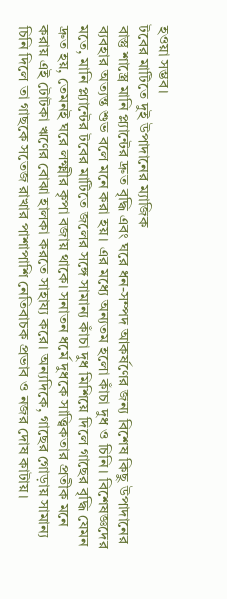হওয়া সম্ভব।
টবের মাটিতে দুই উপাদানের ম্যাজিক
বাস্তু শাস্ত্রে মানি প্ল্যান্টের দ্রুত বৃদ্ধি এবং ঘরে ধন-সম্পদ আকর্ষণের জন্য বিশেষ কিছু উপাদানের ব্যবহার অত্যন্ত শুভ বলে মনে করা হয়। এর মধ্যে অন্যতম হলো কাঁচা দুধ ও চিনি। বিশেষজ্ঞদের মতে, মানি প্ল্যান্টের টবের মাটিতে জলের সঙ্গে সামান্য কাঁচা দুধ মিশিয়ে দিলে গাছের বৃদ্ধি যেমন দ্রুত হয়, তেমনই ঘরে লক্ষ্মীর কৃপা বজায় থাকে। সনাতন ধর্মে দুধকে সাত্ত্বিকতার প্রতীক মনে করায় এই টোটকা ঋণের বোঝা হালকা করতে সাহায্য করে। অন্যদিকে, গাছের গোড়ায় সামান্য চিনি দিলে তা গাছকে সতেজ রাখার পাশাপাশি নেতিবাচক প্রভাব ও নজর দোষ কাটায়।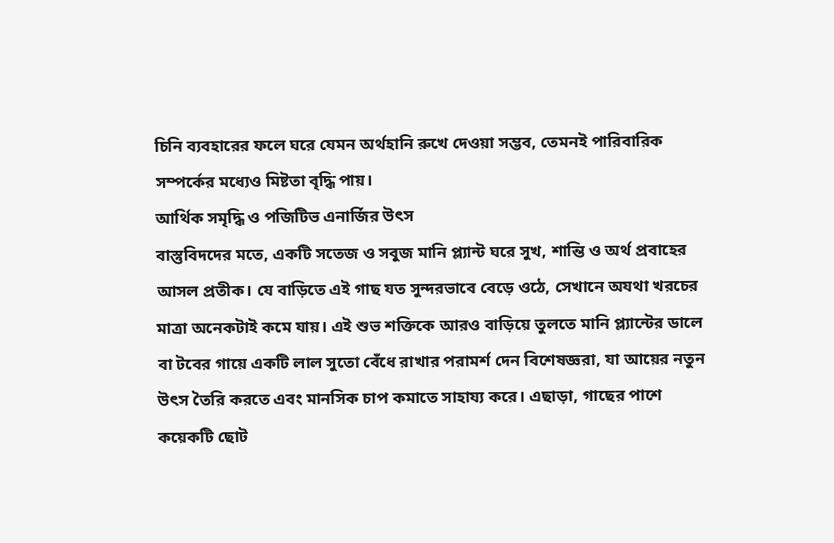চিনি ব্যবহারের ফলে ঘরে যেমন অর্থহানি রুখে দেওয়া সম্ভব, তেমনই পারিবারিক সম্পর্কের মধ্যেও মিষ্টতা বৃদ্ধি পায়।
আর্থিক সমৃদ্ধি ও পজিটিভ এনার্জির উৎস
বাস্তুবিদদের মতে, একটি সতেজ ও সবুজ মানি প্ল্যান্ট ঘরে সুখ, শান্তি ও অর্থ প্রবাহের আসল প্রতীক। যে বাড়িতে এই গাছ যত সুন্দরভাবে বেড়ে ওঠে, সেখানে অযথা খরচের মাত্রা অনেকটাই কমে যায়। এই শুভ শক্তিকে আরও বাড়িয়ে তুলতে মানি প্ল্যান্টের ডালে বা টবের গায়ে একটি লাল সুতো বেঁধে রাখার পরামর্শ দেন বিশেষজ্ঞরা, যা আয়ের নতুন উৎস তৈরি করতে এবং মানসিক চাপ কমাতে সাহায্য করে। এছাড়া, গাছের পাশে কয়েকটি ছোট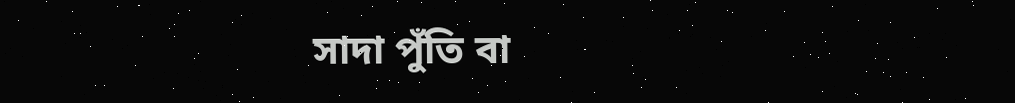সাদা পুঁতি বা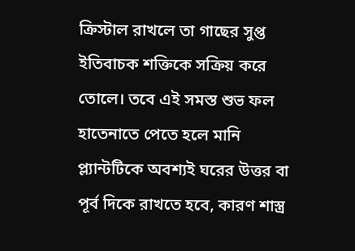ক্রিস্টাল রাখলে তা গাছের সুপ্ত ইতিবাচক শক্তিকে সক্রিয় করে তোলে। তবে এই সমস্ত শুভ ফল হাতেনাতে পেতে হলে মানি প্ল্যান্টটিকে অবশ্যই ঘরের উত্তর বা পূর্ব দিকে রাখতে হবে, কারণ শাস্ত্র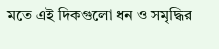মতে এই দিকগুলো ধন ও সমৃদ্ধির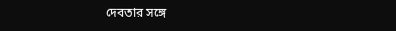দেবতার সঙ্গে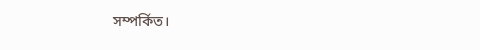সম্পর্কিত।